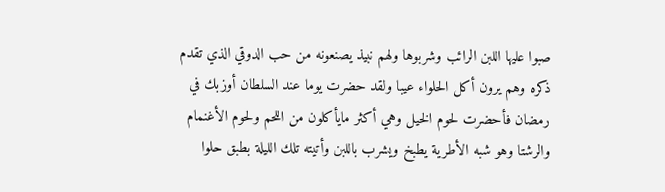صبوا عليها اللبن الرائب وشربوها ولهم نبيذ يصنعونه من حب الدوقي الذي تقدم ذكره وهم يرون أكل الحلواء عيبا ولقد حضرت يوما عند السلطان أوزبك في رمضان فأحضرت لحوم الخيل وهي أكثر مايأكلون من اللحم ولحوم الأغنمام والرشتا وهو شبه الأطرية يطبخ ويشرب باللبن وأتيته تلك الليلة بطبق حلوا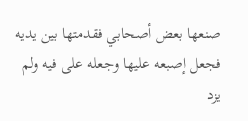صنعها بعض أصحابي فقدمتها بين يديه فجعل إصبعه عليها وجعله على فيه ولم يزد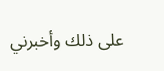على ذلك وأخبرني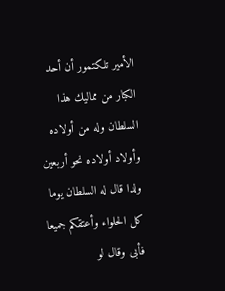الأمير تلكتمور أن أحد الكبار من مماليك هذا السلطان وله من أولاده وأولاد أولاده نحو أربعين ولدا قال له السلطان يوما كل الحلواء وأعتقكم جميعا فأبى وقال لو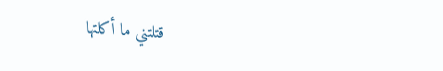قتلتني ما أكلتها